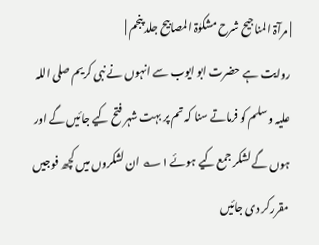| مرآۃ المناجیح شرح مشکوٰۃ المصابیح جلد پنجم |
روایت ہے حضرت ابو ایوب سے انہوں نے نبی کریم صلی اللہ علیہ و سلم کو فرماتے سنا کہ تم پر بہت شہر فتح کیے جائیں گے اور ہوں گے لشکر جمع کیے ہوئے ۱؎ ان لشکروں میں کچھ فوجیں مقررکر دی جائیں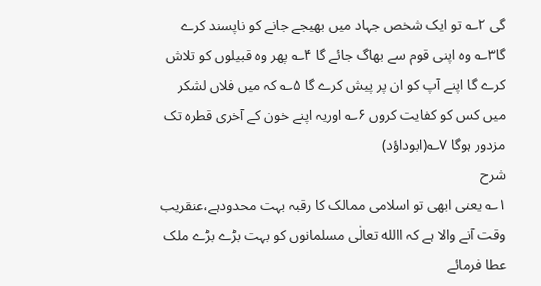گی ۲؎ تو ایک شخص جہاد میں بھیجے جانے کو ناپسند کرے گا۳؎ وہ اپنی قوم سے بھاگ جائے گا ۴؎ پھر وہ قبیلوں کو تلاش کرے گا اپنے آپ کو ان پر پیش کرے گا ۵؎ کہ میں فلاں لشکر میں کس کو کفایت کروں ۶؎ اوریہ اپنے خون کے آخری قطرہ تک مزدور ہوگا ۷؎(ابوداؤد)
شرح
۱؎ یعنی ابھی تو اسلامی ممالک کا رقبہ بہت محدودہے،عنقریب وقت آنے والا ہے کہ االله تعالٰی مسلمانوں کو بہت بڑے بڑے ملک عطا فرمائے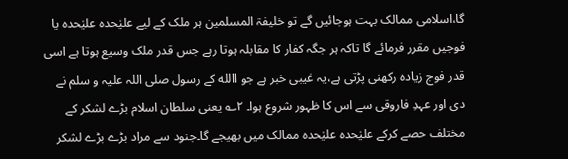گا،اسلامی ممالک بہت ہوجائیں گے تو خلیفۃ المسلمین ہر ملک کے لیے علیٰحدہ علیٰحدہ یا فوجیں مقرر فرمائے گا تاکہ ہر جگہ کفار کا مقابلہ ہوتا رہے جس قدر ملک وسیع ہوتا ہے اسی قدر فوج زیادہ رکھنی پڑتی ہے،یہ غیبی خبر ہے جو االله کے رسول صلی اللہ علیہ و سلم نے دی اور عہدِ فاروقی سے اس کا ظہور شروع ہوا۔ ۲؎ یعنی سلطان اسلام بڑے لشکر کے مختلف حصے کرکے علیٰحدہ علیٰحدہ ممالک میں بھیجے گا۔جنود سے مراد بڑے بڑے لشکر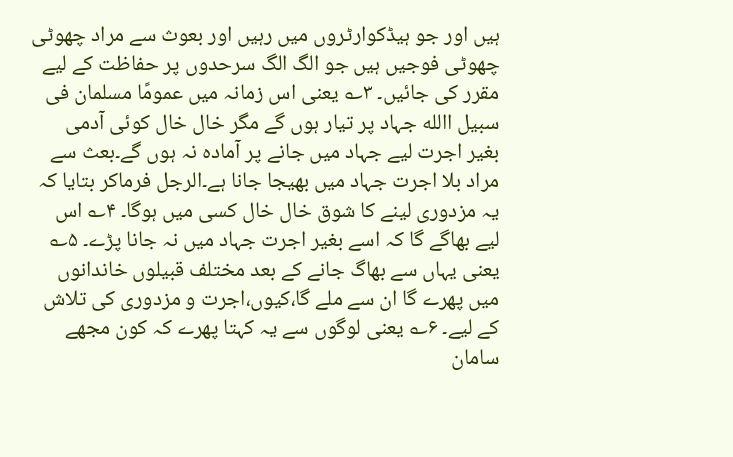ہیں اور جو ہیڈکوارٹروں میں رہیں اور بعوث سے مراد چھوٹی چھوٹی فوجیں ہیں جو الگ الگ سرحدوں پر حفاظت کے لیے مقرر کی جائیں۔ ۳؎ یعنی اس زمانہ میں عمومًا مسلمان فی سبیل االله جہاد پر تیار ہوں گے مگر خال خال کوئی آدمی بغیر اجرت لیے جہاد میں جانے پر آمادہ نہ ہوں گے۔بعث سے مراد بلا اجرت جہاد میں بھیجا جانا ہے۔الرجل فرماکر بتایا کہ یہ مزدوری لینے کا شوق خال خال کسی میں ہوگا۔ ۴؎ اس لیے بھاگے گا کہ اسے بغیر اجرت جہاد میں نہ جانا پڑے۔ ۵؎ یعنی یہاں سے بھاگ جانے کے بعد مختلف قبیلوں خاندانوں میں پھرے گا ان سے ملے گا،کیوں،اجرت و مزدوری کی تلاش کے لیے۔ ۶؎ یعنی لوگوں سے یہ کہتا پھرے کہ کون مجھے سامان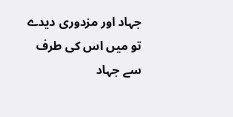جہاد اور مزدوری دیدے تو میں اس کی طرف سے جہاد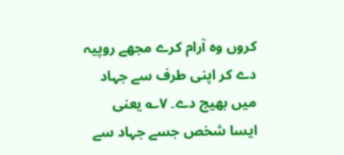کروں وہ آرام کرے مجھے روپیہ دے کر اپنی طرف سے جہاد میں بھیج دے۔ ۷؎ یعنی ایسا شخص جسے جہاد سے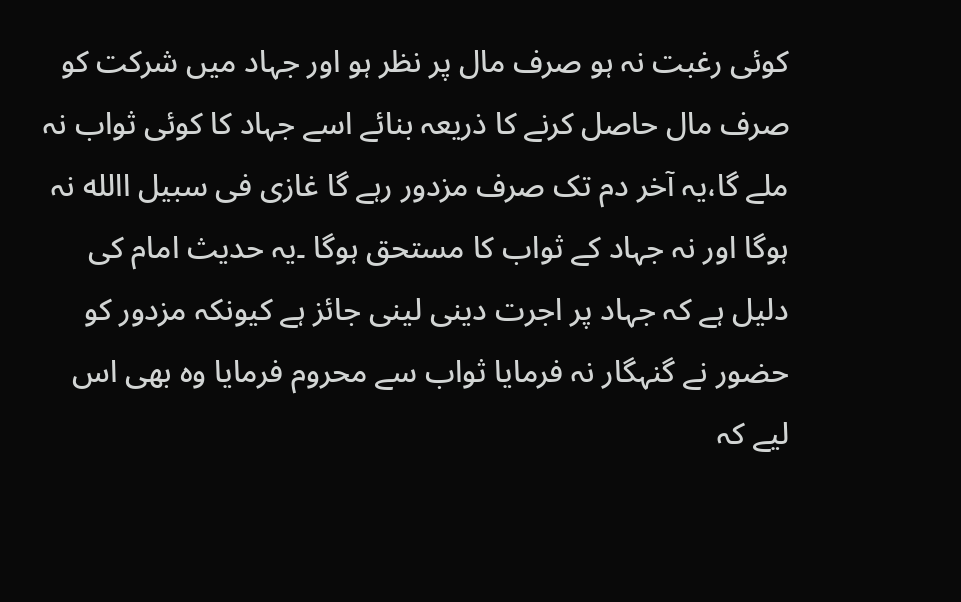کوئی رغبت نہ ہو صرف مال پر نظر ہو اور جہاد میں شرکت کو صرف مال حاصل کرنے کا ذریعہ بنائے اسے جہاد کا کوئی ثواب نہ ملے گا،یہ آخر دم تک صرف مزدور رہے گا غازی فی سبیل االله نہ ہوگا اور نہ جہاد کے ثواب کا مستحق ہوگا ۔یہ حدیث امام کی دلیل ہے کہ جہاد پر اجرت دینی لینی جائز ہے کیونکہ مزدور کو حضور نے گنہگار نہ فرمایا ثواب سے محروم فرمایا وہ بھی اس لیے کہ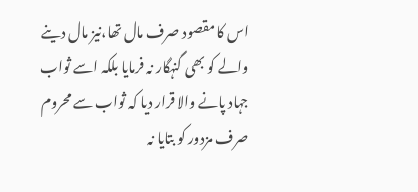اس کا مقصود صرف مال تھا،نیز مال دینے والے کو بھی گنہگار نہ فرمایا بلکہ اسے ثواب جہاد پانے والا قرار دیا کہ ثواب سے محروم صرف مزدور کو بتایا نہ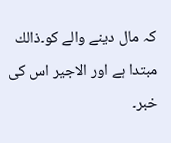کہ مال دینے والے کو۔ذالك مبتدا ہے اور الاجیر اس کی خبر۔